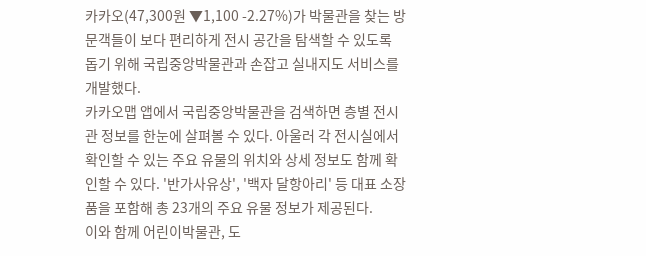카카오(47,300원 ▼1,100 -2.27%)가 박물관을 찾는 방문객들이 보다 편리하게 전시 공간을 탐색할 수 있도록 돕기 위해 국립중앙박물관과 손잡고 실내지도 서비스를 개발했다.
카카오맵 앱에서 국립중앙박물관을 검색하면 층별 전시관 정보를 한눈에 살펴볼 수 있다. 아울러 각 전시실에서 확인할 수 있는 주요 유물의 위치와 상세 정보도 함께 확인할 수 있다. '반가사유상', '백자 달항아리' 등 대표 소장품을 포함해 총 23개의 주요 유물 정보가 제공된다.
이와 함께 어린이박물관, 도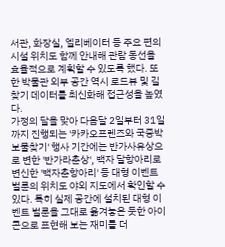서관, 화장실, 엘리베이터 등 주요 편의시설 위치도 함께 안내해 관람 동선을 효율적으로 계획할 수 있도록 했다. 또한 박물관 외부 공간 역시 로드뷰 및 길찾기 데이터를 최신화해 접근성을 높였다.
가정의 달을 맞아 다음달 2일부터 31일까지 진행되는 '카카오프렌즈와 국중박 보물찾기' 행사 기간에는 반가사유상으로 변한 '반가라춘상', 백자 달항아리로 변신한 '백자춘항아리' 등 대형 이벤트 벌룬의 위치도 야외 지도에서 확인할 수 있다. 특히 실제 공간에 설치된 대형 이벤트 벌룬을 그대로 옮겨놓은 듯한 아이콘으로 표현해 보는 재미를 더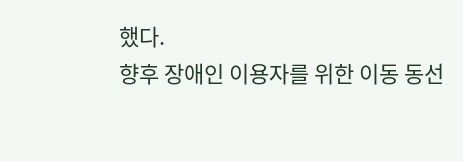했다.
향후 장애인 이용자를 위한 이동 동선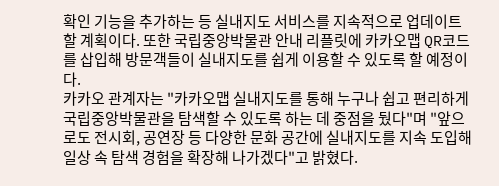확인 기능을 추가하는 등 실내지도 서비스를 지속적으로 업데이트할 계획이다. 또한 국립중앙박물관 안내 리플릿에 카카오맵 QR코드를 삽입해 방문객들이 실내지도를 쉽게 이용할 수 있도록 할 예정이다.
카카오 관계자는 "카카오맵 실내지도를 통해 누구나 쉽고 편리하게 국립중앙박물관을 탐색할 수 있도록 하는 데 중점을 뒀다"며 "앞으로도 전시회, 공연장 등 다양한 문화 공간에 실내지도를 지속 도입해 일상 속 탐색 경험을 확장해 나가겠다"고 밝혔다.